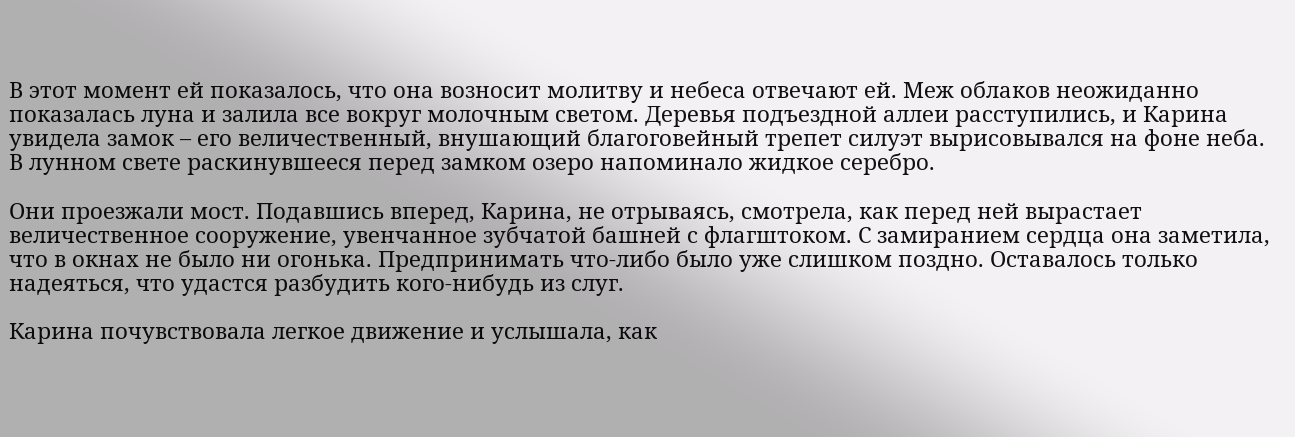В этот момент ей показалось, что она возносит молитву и небеса отвечают ей. Меж облаков неожиданно показалась луна и залила все вокруг молочным светом. Деревья подъездной аллеи расступились, и Карина увидела замок – его величественный, внушающий благоговейный трепет силуэт вырисовывался на фоне неба. В лунном свете раскинувшееся перед замком озеро напоминало жидкое серебро.

Они проезжали мост. Подавшись вперед, Карина, не отрываясь, смотрела, как перед ней вырастает величественное сооружение, увенчанное зубчатой башней с флагштоком. С замиранием сердца она заметила, что в окнах не было ни огонька. Предпринимать что-либо было уже слишком поздно. Оставалось только надеяться, что удастся разбудить кого-нибудь из слуг.

Карина почувствовала легкое движение и услышала, как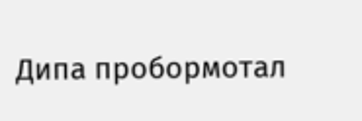Дипа пробормотал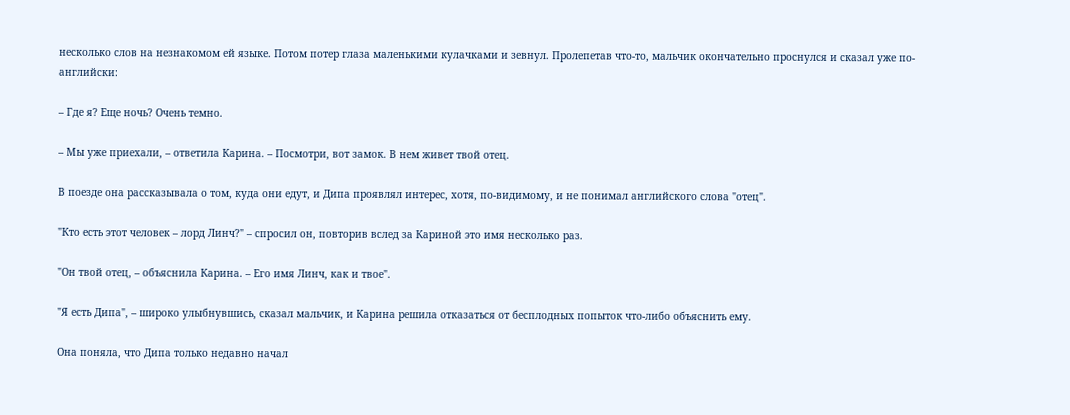несколько слов на незнакомом ей языке. Потом потер глаза маленькими кулачками и зевнул. Пролепетав что-то, мальчик окончательно проснулся и сказал уже по-английски:

– Где я? Еще ночь? Очень темно.

– Мы уже приехали, – ответила Карина. – Посмотри, вот замок. В нем живет твой отец.

В поезде она рассказывала о том, куда они едут, и Дипа проявлял интерес, хотя, по-видимому, и не понимал английского слова "отец".

"Кто есть этот человек – лорд Линч?" – спросил он, повторив вслед за Кариной это имя несколько раз.

"Он твой отец, – объяснила Карина. – Его имя Линч, как и твое".

"Я есть Дипа", – широко улыбнувшись, сказал мальчик, и Карина решила отказаться от бесплодных попыток что-либо объяснить ему.

Она поняла, что Дипа только недавно начал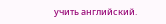учить английский.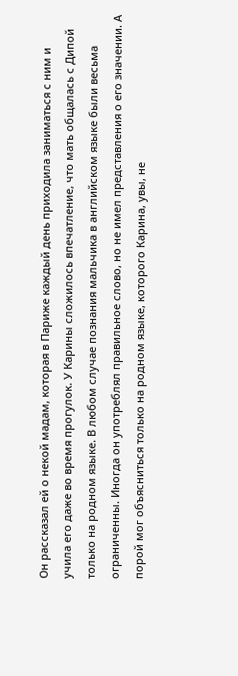Он рассказал ей о некой мадам, которая в Париже каждый день приходила заниматься с ним и учила его даже во время прогулок. У Карины сложилось впечатление, что мать общалась с Дипой только на родном языке. В любом случае познания мальчика в английском языке были весьма ограниченны. Иногда он употреблял правильное слово, но не имел представления о его значении. А порой мог объясниться только на родном языке, которого Карина, увы, не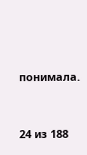понимала.



24 из 188